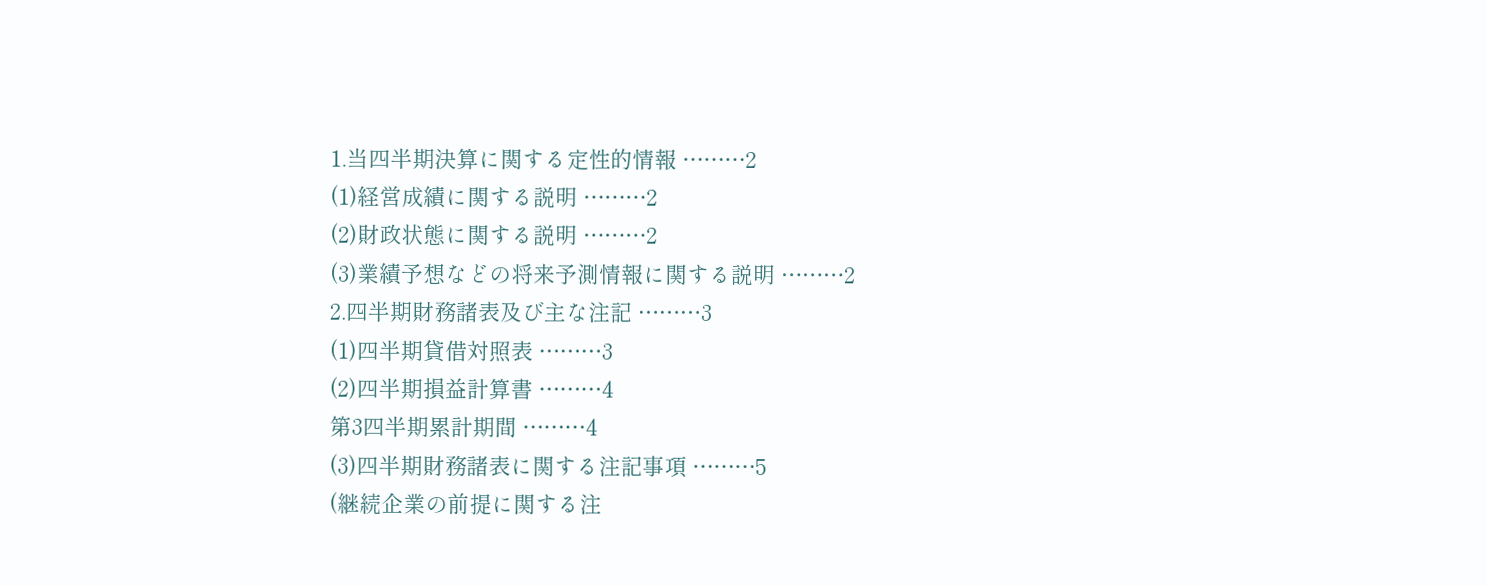1.当四半期決算に関する定性的情報 ………2
(1)経営成績に関する説明 ………2
(2)財政状態に関する説明 ………2
(3)業績予想などの将来予測情報に関する説明 ………2
2.四半期財務諸表及び主な注記 ………3
(1)四半期貸借対照表 ………3
(2)四半期損益計算書 ………4
第3四半期累計期間 ………4
(3)四半期財務諸表に関する注記事項 ………5
(継続企業の前提に関する注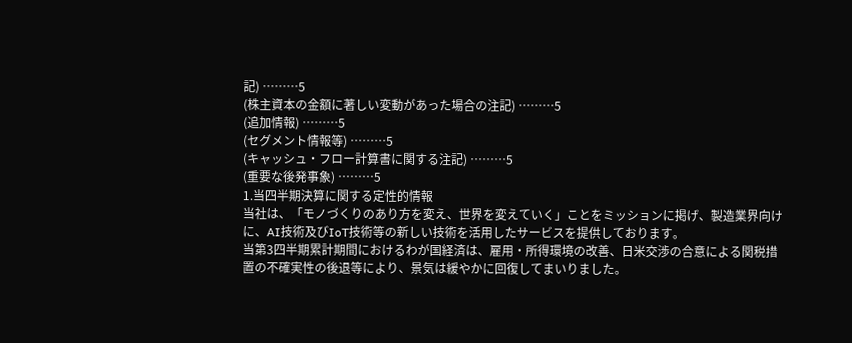記) ………5
(株主資本の金額に著しい変動があった場合の注記) ………5
(追加情報) ………5
(セグメント情報等) ………5
(キャッシュ・フロー計算書に関する注記) ………5
(重要な後発事象) ………5
1.当四半期決算に関する定性的情報
当社は、「モノづくりのあり方を変え、世界を変えていく」ことをミッションに掲げ、製造業界向けに、AI技術及びIoT技術等の新しい技術を活用したサービスを提供しております。
当第3四半期累計期間におけるわが国経済は、雇用・所得環境の改善、日米交渉の合意による関税措置の不確実性の後退等により、景気は緩やかに回復してまいりました。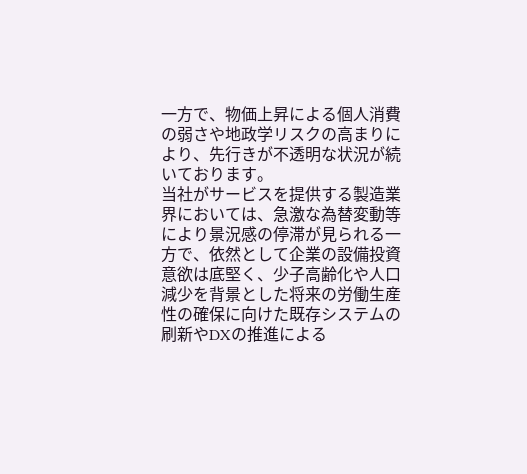一方で、物価上昇による個人消費の弱さや地政学リスクの高まりにより、先行きが不透明な状況が続いております。
当社がサービスを提供する製造業界においては、急激な為替変動等により景況感の停滞が見られる一方で、依然として企業の設備投資意欲は底堅く、少子高齢化や人口減少を背景とした将来の労働生産性の確保に向けた既存システムの刷新やDXの推進による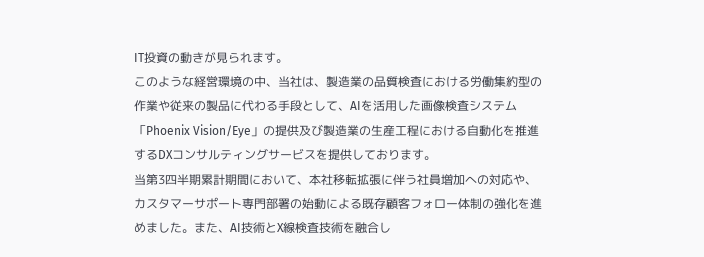IT投資の動きが見られます。
このような経営環境の中、当社は、製造業の品質検査における労働集約型の作業や従来の製品に代わる手段として、AIを活用した画像検査システム「Phoenix Vision/Eye」の提供及び製造業の生産工程における自動化を推進するDXコンサルティングサービスを提供しております。
当第3四半期累計期間において、本社移転拡張に伴う社員増加への対応や、カスタマーサポート専門部署の始動による既存顧客フォロー体制の強化を進めました。また、AI技術とX線検査技術を融合し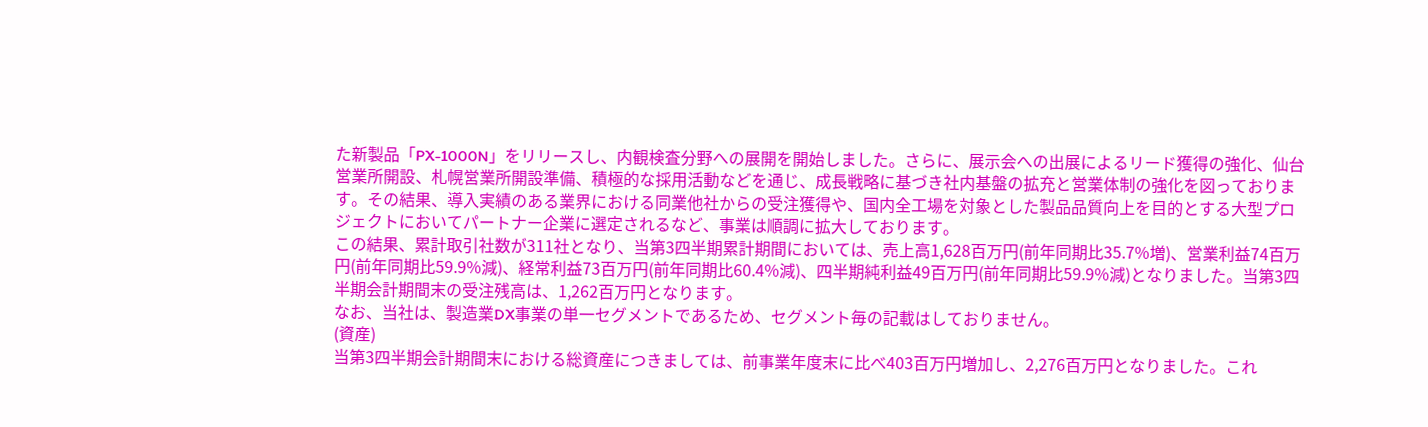た新製品「PX-1000N」をリリースし、内観検査分野への展開を開始しました。さらに、展示会への出展によるリード獲得の強化、仙台営業所開設、札幌営業所開設準備、積極的な採用活動などを通じ、成長戦略に基づき社内基盤の拡充と営業体制の強化を図っております。その結果、導入実績のある業界における同業他社からの受注獲得や、国内全工場を対象とした製品品質向上を目的とする大型プロジェクトにおいてパートナー企業に選定されるなど、事業は順調に拡大しております。
この結果、累計取引社数が311社となり、当第3四半期累計期間においては、売上高1,628百万円(前年同期比35.7%増)、営業利益74百万円(前年同期比59.9%減)、経常利益73百万円(前年同期比60.4%減)、四半期純利益49百万円(前年同期比59.9%減)となりました。当第3四半期会計期間末の受注残高は、1,262百万円となります。
なお、当社は、製造業DX事業の単一セグメントであるため、セグメント毎の記載はしておりません。
(資産)
当第3四半期会計期間末における総資産につきましては、前事業年度末に比べ403百万円増加し、2,276百万円となりました。これ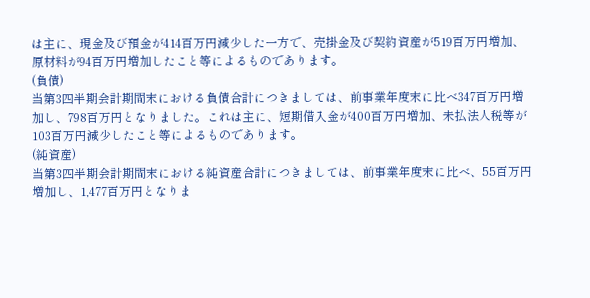は主に、現金及び預金が414百万円減少した一方で、売掛金及び契約資産が519百万円増加、原材料が94百万円増加したこと等によるものであります。
(負債)
当第3四半期会計期間末における負債合計につきましては、前事業年度末に比べ347百万円増加し、798百万円となりました。これは主に、短期借入金が400百万円増加、未払法人税等が103百万円減少したこと等によるものであります。
(純資産)
当第3四半期会計期間末における純資産合計につきましては、前事業年度末に比べ、55百万円増加し、1,477百万円となりま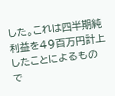した。これは四半期純利益を49百万円計上したことによるもので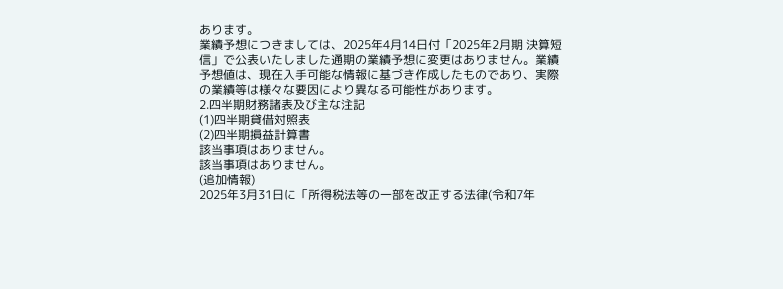あります。
業績予想につきましては、2025年4月14日付「2025年2月期 決算短信」で公表いたしました通期の業績予想に変更はありません。業績予想値は、現在入手可能な情報に基づき作成したものであり、実際の業績等は様々な要因により異なる可能性があります。
2.四半期財務諸表及び主な注記
(1)四半期貸借対照表
(2)四半期損益計算書
該当事項はありません。
該当事項はありません。
(追加情報)
2025年3月31日に「所得税法等の一部を改正する法律(令和7年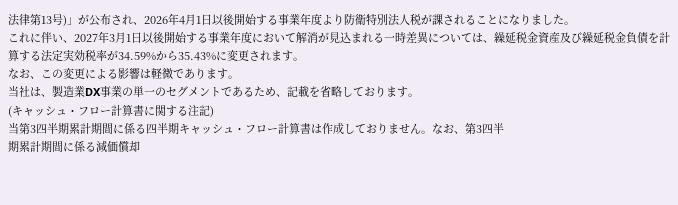法律第13号)」が公布され、2026年4月1日以後開始する事業年度より防衛特別法人税が課されることになりました。
これに伴い、2027年3月1日以後開始する事業年度において解消が見込まれる一時差異については、繰延税金資産及び繰延税金負債を計算する法定実効税率が34.59%から35.43%に変更されます。
なお、この変更による影響は軽微であります。
当社は、製造業DX事業の単一のセグメントであるため、記載を省略しております。
(キャッシュ・フロー計算書に関する注記)
当第3四半期累計期間に係る四半期キャッシュ・フロー計算書は作成しておりません。なお、第3四半
期累計期間に係る減価償却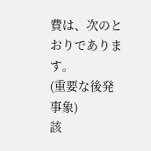費は、次のとおりであります。
(重要な後発事象)
該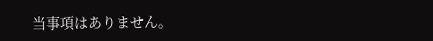当事項はありません。